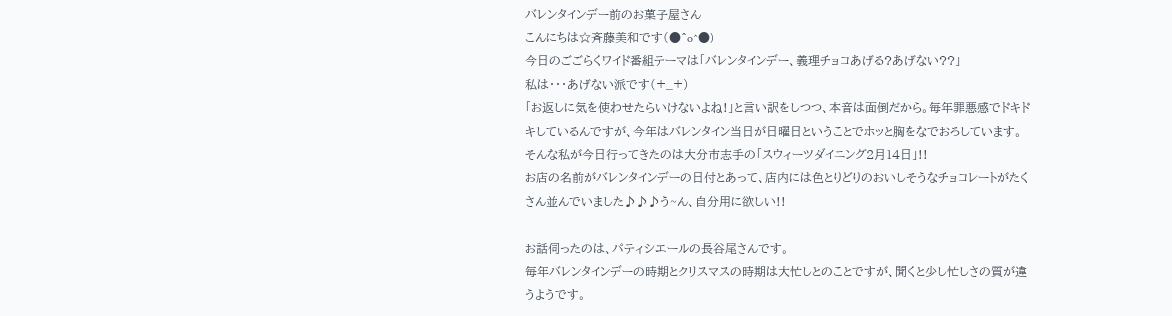バレンタインデー前のお菓子屋さん
こんにちは☆斉藤美和です(●^o^●)
今日のごごらくワイド番組テーマは「バレンタインデー、義理チョコあげる?あげない??」
私は・・・あげない派です(+_+)
「お返しに気を使わせたらいけないよね!」と言い訳をしつつ、本音は面倒だから。毎年罪悪感でドキドキしているんですが、今年はバレンタイン当日が日曜日ということでホッと胸をなでおろしています。
そんな私が今日行ってきたのは大分市志手の「スウィーツダイニング2月14日」!!
お店の名前がバレンタインデーの日付とあって、店内には色とりどりのおいしそうなチョコレートがたくさん並んでいました♪♪♪う~ん、自分用に欲しい!!

お話伺ったのは、パティシエールの長谷尾さんです。
毎年バレンタインデーの時期とクリスマスの時期は大忙しとのことですが、聞くと少し忙しさの質が違うようです。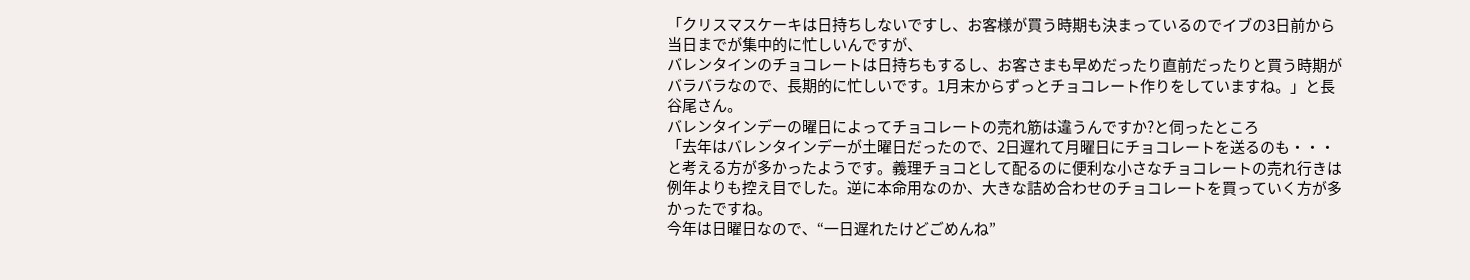「クリスマスケーキは日持ちしないですし、お客様が買う時期も決まっているのでイブの3日前から当日までが集中的に忙しいんですが、
バレンタインのチョコレートは日持ちもするし、お客さまも早めだったり直前だったりと買う時期がバラバラなので、長期的に忙しいです。1月末からずっとチョコレート作りをしていますね。」と長谷尾さん。
バレンタインデーの曜日によってチョコレートの売れ筋は違うんですか?と伺ったところ
「去年はバレンタインデーが土曜日だったので、2日遅れて月曜日にチョコレートを送るのも・・・と考える方が多かったようです。義理チョコとして配るのに便利な小さなチョコレートの売れ行きは例年よりも控え目でした。逆に本命用なのか、大きな詰め合わせのチョコレートを買っていく方が多かったですね。
今年は日曜日なので、“一日遅れたけどごめんね”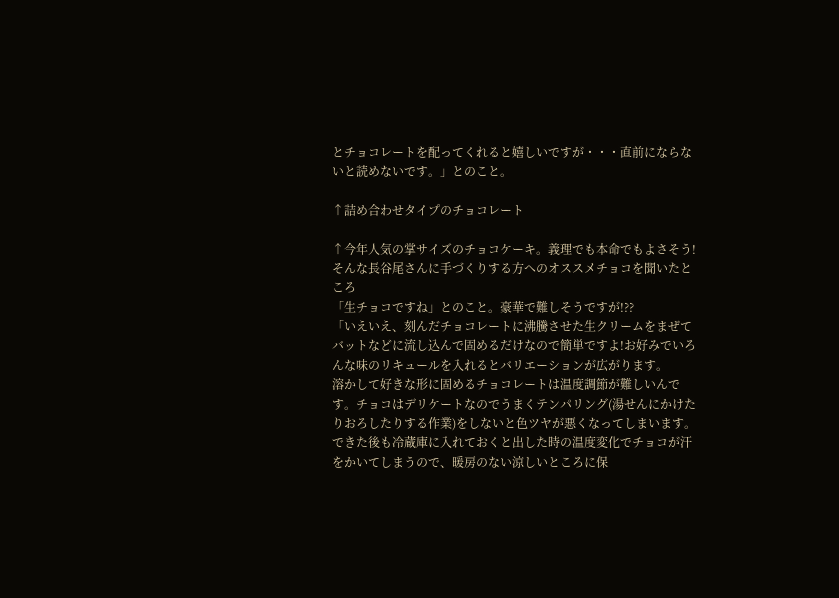とチョコレートを配ってくれると嬉しいですが・・・直前にならないと読めないです。」とのこと。

↑詰め合わせタイプのチョコレート

↑今年人気の掌サイズのチョコケーキ。義理でも本命でもよさそう!
そんな長谷尾さんに手づくりする方へのオススメチョコを聞いたところ
「生チョコですね」とのこと。豪華で難しそうですが!??
「いえいえ、刻んだチョコレートに沸騰させた生クリームをまぜてバットなどに流し込んで固めるだけなので簡単ですよ!お好みでいろんな味のリキュールを入れるとバリエーションが広がります。
溶かして好きな形に固めるチョコレートは温度調節が難しいんです。チョコはデリケートなのでうまくテンパリング(湯せんにかけたりおろしたりする作業)をしないと色ツヤが悪くなってしまいます。できた後も冷蔵庫に入れておくと出した時の温度変化でチョコが汗をかいてしまうので、暖房のない涼しいところに保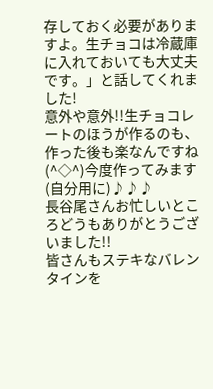存しておく必要がありますよ。生チョコは冷蔵庫に入れておいても大丈夫です。」と話してくれました!
意外や意外!!生チョコレートのほうが作るのも、作った後も楽なんですね(^◇^)今度作ってみます(自分用に)♪♪♪
長谷尾さんお忙しいところどうもありがとうございました!!
皆さんもステキなバレンタインを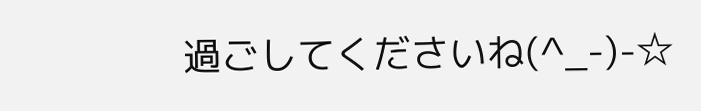過ごしてくださいね(^_-)-☆